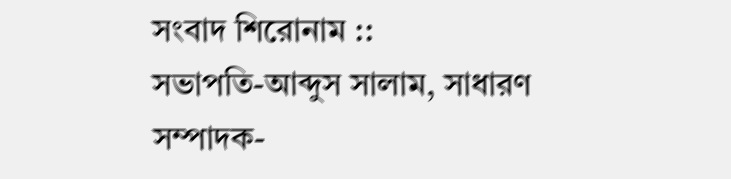সংবাদ শিরোনাম ::
সভাপতি-আব্দুস সালাম, সাধারণ সম্পাদক-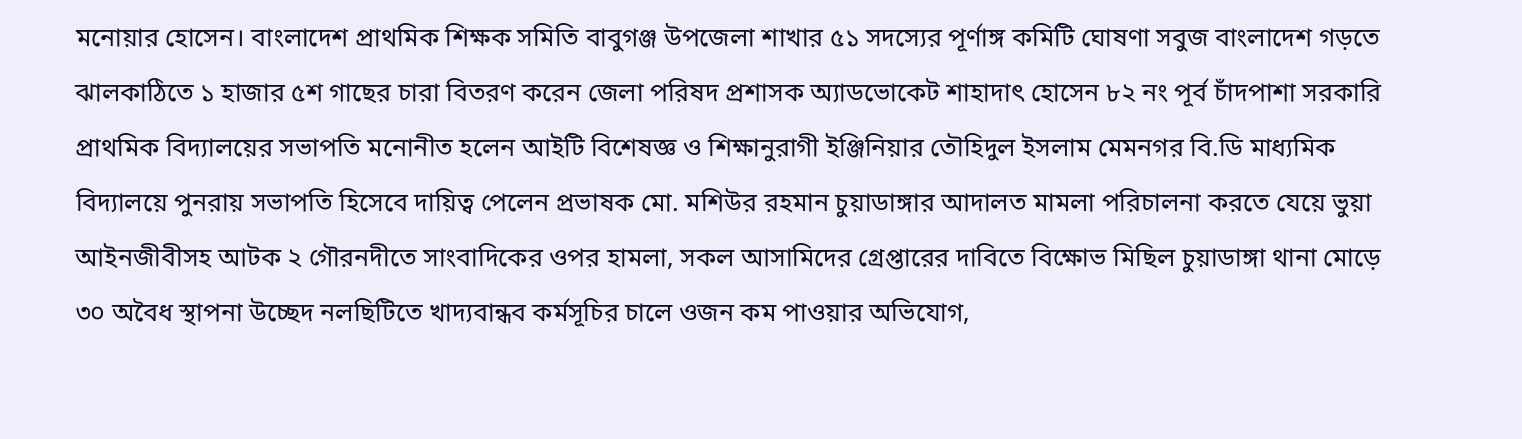মনোয়ার হোসেন। বাংলাদেশ প্রাথমিক শিক্ষক সমিতি বাবুগঞ্জ উপজেলা শাখার ৫১ সদস্যের পূর্ণাঙ্গ কমিটি ঘোষণা সবুজ বাংলাদেশ গড়তে ঝালকাঠিতে ১ হাজার ৫শ গাছের চারা বিতরণ করেন জেলা পরিষদ প্রশাসক অ্যাডভোকেট শাহাদাৎ হোসেন ৮২ নং পূর্ব চাঁদপাশা সরকারি প্রাথমিক বিদ্যালয়ের সভাপতি মনোনীত হলেন আইটি বিশেষজ্ঞ ও শিক্ষানুরাগী ইঞ্জিনিয়ার তৌহিদুল ইসলাম মেমনগর বি.ডি মাধ্যমিক বিদ্যালয়ে পুনরায় সভাপতি হিসেবে দায়িত্ব পেলেন প্রভাষক মো. মশিউর রহমান চুয়াডাঙ্গার আদালত মামলা পরিচালনা করতে যেয়ে ভুয়া আইনজীবীসহ আটক ২ গৌরনদীতে সাংবাদিকের ওপর হামলা, সকল আসামিদের গ্রেপ্তারের দাবিতে বিক্ষোভ মিছিল চুয়াডাঙ্গা থানা মোড়ে ৩০ অবৈধ স্থাপনা উচ্ছেদ নলছিটিতে খাদ্যবান্ধব কর্মসূচির চালে ওজন কম পাওয়ার অভিযোগ,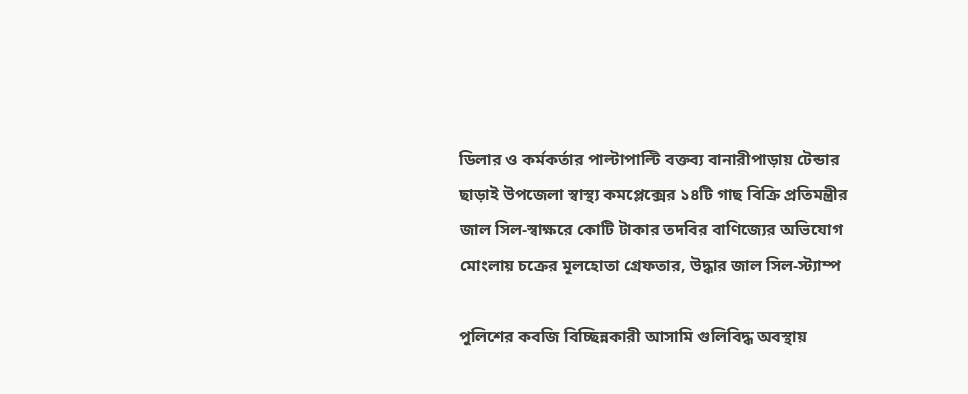ডিলার ও কর্মকর্তার পাল্টাপাল্টি বক্তব্য বানারীপাড়ায় টেন্ডার ছাড়াই উপজেলা স্বাস্থ্য কমপ্লেক্সের ১৪টি গাছ বিক্রি প্রতিমন্ত্রীর জাল সিল-স্বাক্ষরে কোটি টাকার তদবির বাণিজ্যের অভিযোগ মোংলায় চক্রের মূলহোতা গ্রেফতার, উদ্ধার জাল সিল-স্ট্যাম্প

পুলিশের কবজি বিচ্ছিন্নকারী আসামি গুলিবিদ্ধ অবস্থায়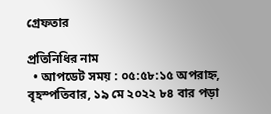গ্রেফতার

প্রতিনিধির নাম
  • আপডেট সময় : ০৫:৫৮:১৫ অপরাহ্ন, বৃহস্পতিবার, ১৯ মে ২০২২ ৮৪ বার পড়া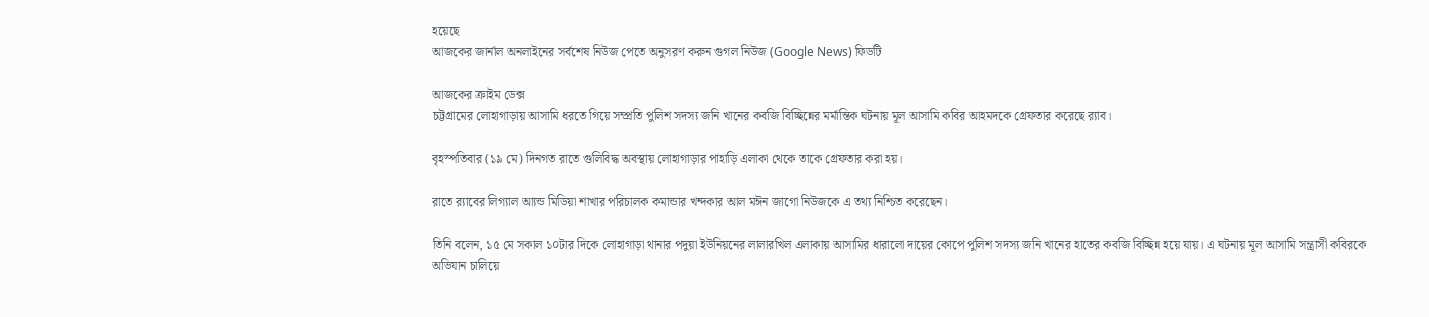হয়েছে
আজকের জার্নাল অনলাইনের সর্বশেষ নিউজ পেতে অনুসরণ করুন গুগল নিউজ (Google News) ফিডটি

আজকের ক্রাইম ডেক্স
চট্টগ্রামের লোহাগাড়ায় আসামি ধরতে গিয়ে সম্প্রতি পুলিশ সদস্য জনি খানের কবজি বিচ্ছিন্নের মর্মান্তিক ঘটনায় মূল আসামি কবির আহমদকে গ্রেফতার করেছে র‍্যাব।

বৃহস্পতিবার (১৯ মে) দিনগত রাতে গুলিবিদ্ধ অবস্থায় লোহাগাড়ার পাহাড়ি এলাকা থেকে তাকে গ্রেফতার করা হয়।

রাতে র‍্যাবের লিগ্যাল আ্যন্ড মিডিয়া শাখার পরিচালক কমান্ডার খন্দকার আল মঈন জাগো নিউজকে এ তথ্য নিশ্চিত করেছেন।

তিনি বলেন, ১৫ মে সকাল ১০টার দিকে লোহাগাড়া থানার পদুয়া ইউনিয়নের লালারখিল এলাকায় আসামির ধারালো দায়ের কোপে পুলিশ সদস্য জনি খানের হাতের কবজি বিচ্ছিন্ন হয়ে যায়। এ ঘটনায় মূল আসামি সন্ত্রাসী কবিরকে অভিযান চালিয়ে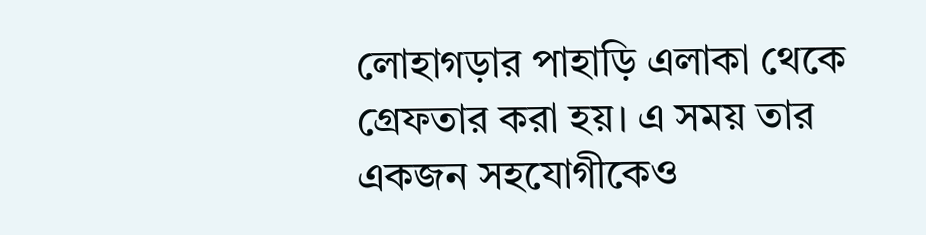লোহাগড়ার পাহাড়ি এলাকা থেকে গ্রেফতার করা হয়। এ সময় তার একজন সহযোগীকেও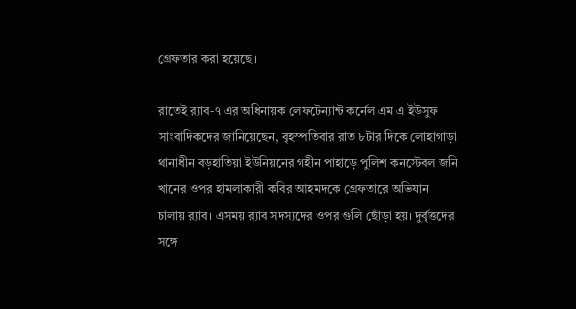গ্রেফতার করা হয়েছে।

রাতেই র‍্যাব-৭ এর অধিনায়ক লেফটেন্যান্ট কর্নেল এম এ ইউসুফ সাংবাদিকদের জানিয়েছেন, বৃহস্পতিবার রাত ৮টার দিকে লোহাগাড়া থানাধীন বড়হাতিয়া ইউনিয়নের গহীন পাহাড়ে পুলিশ কনস্টেবল জনি খানের ওপর হামলাকারী কবির আহমদকে গ্রেফতারে অভিযান চালায় র‌্যাব। এসময় র‌্যাব সদস্যদের ওপর গুলি ছোঁড়া হয়। দুর্বৃত্তদের সঙ্গে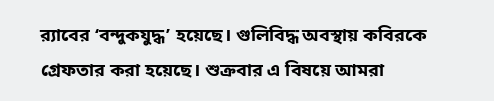র‌্যাবের ‘বন্দুকযুদ্ধ’ হয়েছে। গুলিবিদ্ধ অবস্থায় কবিরকে গ্রেফতার করা হয়েছে। শুক্রবার এ বিষয়ে আমরা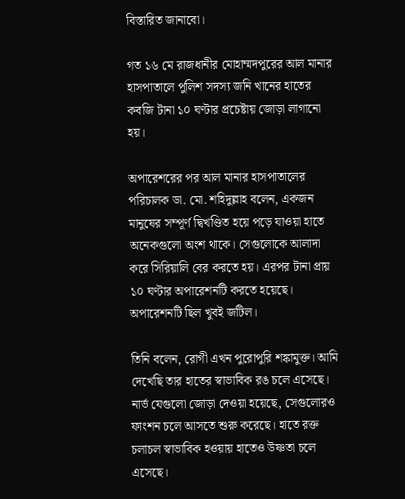বিস্তারিত জানাবো।

গত ১৬ মে রাজধানীর মোহাম্মদপুরের আল মানার হাসপাতালে পুলিশ সদস্য জনি খানের হাতের কবজি টানা ১০ ঘণ্টার প্রচেষ্টায় জোড়া লাগানো হয়।

অপারেশরের পর আল মানার হাসপাতালের পরিচালক ডা. মো. শহিদুল্লাহ বলেন, একজন মানুষের সম্পূর্ণ দ্বিখণ্ডিত হয়ে পড়ে যাওয়া হাতে অনেকগুলো অংশ থাকে। সেগুলোকে আলাদা করে সিরিয়ালি বের করতে হয়। এরপর টানা প্রায় ১০ ঘণ্টার অপারেশনটি করতে হয়েছে। অপারেশনটি ছিল খুবই জটিল।

তিনি বলেন, রোগী এখন পুরোপুরি শঙ্কামুক্ত। আমি দেখেছি তার হাতের স্বাভাবিক রঙ চলে এসেছে। নার্ভ যেগুলো জোড়া দেওয়া হয়েছে, সেগুলোরও ফাংশন চলে আসতে শুরু করেছে। হাতে রক্ত চলাচল স্বাভাবিক হওয়ায় হাতেও উষ্ণতা চলে এসেছে।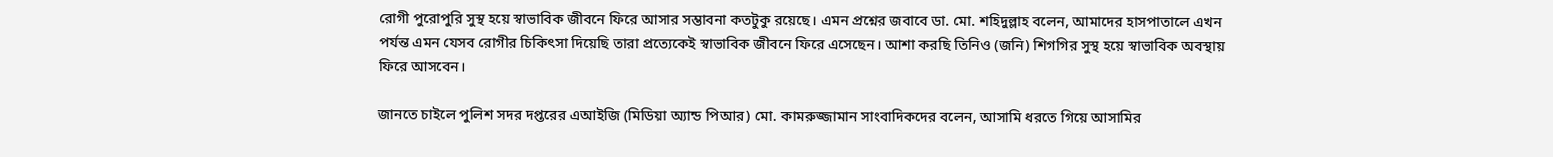রোগী পুরোপুরি সুস্থ হয়ে স্বাভাবিক জীবনে ফিরে আসার সম্ভাবনা কতটুকু রয়েছে। এমন প্রশ্নের জবাবে ডা. মো. শহিদুল্লাহ বলেন, আমাদের হাসপাতালে এখন পর্যন্ত এমন যেসব রোগীর চিকিৎসা দিয়েছি তারা প্রত্যেকেই স্বাভাবিক জীবনে ফিরে এসেছেন। আশা করছি তিনিও (জনি) শিগগির সুস্থ হয়ে স্বাভাবিক অবস্থায় ফিরে আসবেন।

জানতে চাইলে পুলিশ সদর দপ্তরের এআইজি (মিডিয়া অ্যান্ড পিআর) মো. কামরুজ্জামান সাংবাদিকদের বলেন, আসামি ধরতে গিয়ে আসামির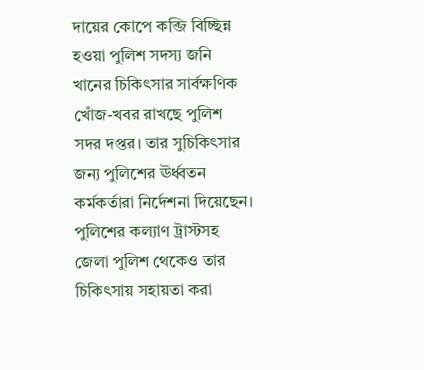দায়ের কোপে কব্জি বিচ্ছিন্ন হওয়া পুলিশ সদস্য জনি খানের চিকিৎসার সার্বক্ষণিক খোঁজ-খবর রাখছে পুলিশ সদর দপ্তর। তার সুচিকিৎসার জন্য পুলিশের ঊর্ধ্বতন কর্মকর্তারা নির্দেশনা দিয়েছেন। পুলিশের কল্যাণ ট্রাস্টসহ জেলা পুলিশ থেকেও তার চিকিৎসায় সহায়তা করা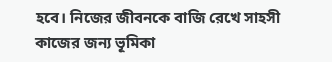হবে। নিজের জীবনকে বাজি রেখে সাহসী কাজের জন্য ভূমিকা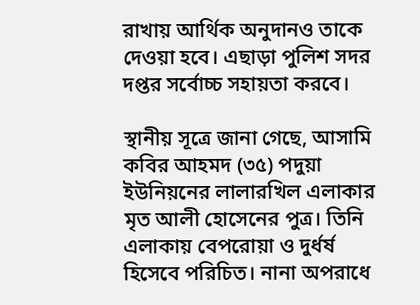রাখায় আর্থিক অনুদানও তাকে দেওয়া হবে। এছাড়া পুলিশ সদর দপ্তর সর্বোচ্চ সহায়তা করবে।

স্থানীয় সূত্রে জানা গেছে, আসামি কবির আহমদ (৩৫) পদুয়া ইউনিয়নের লালারখিল এলাকার মৃত আলী হোসেনের পুত্র। তিনি এলাকায় বেপরোয়া ও দুর্ধর্ষ হিসেবে পরিচিত। নানা অপরাধে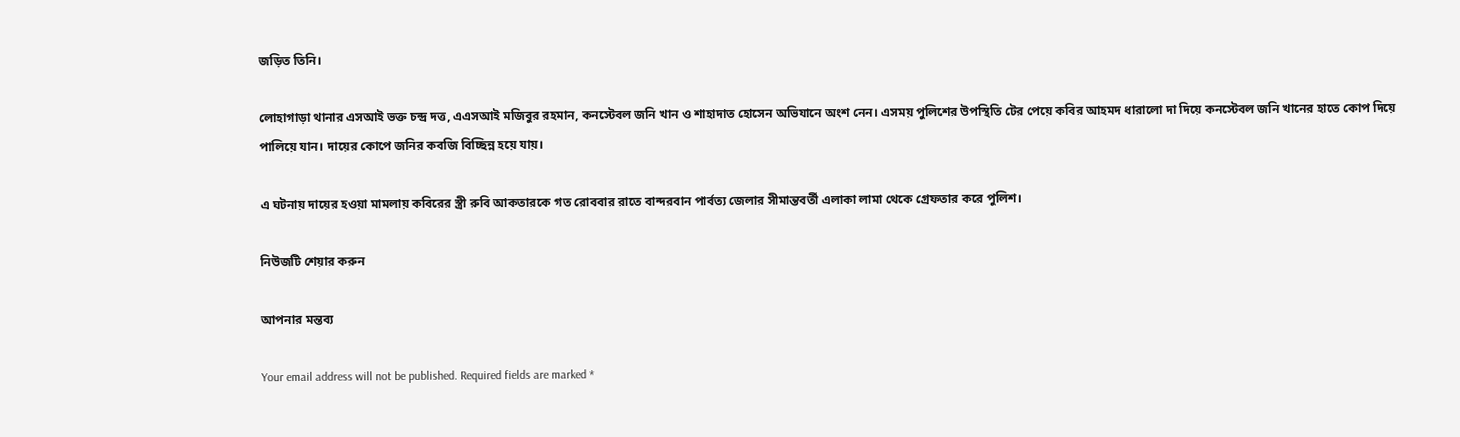জড়িত তিনি।

লোহাগাড়া থানার এসআই ভক্ত চন্দ্র দত্ত, এএসআই মজিবুর রহমান, কনস্টেবল জনি খান ও শাহাদাত হোসেন অভিযানে অংশ নেন। এসময় পুলিশের উপস্থিতি টের পেয়ে কবির আহমদ ধারালো দা দিয়ে কনস্টেবল জনি খানের হাতে কোপ দিয়ে পালিয়ে যান। দায়ের কোপে জনির কবজি বিচ্ছিন্ন হয়ে যায়।

এ ঘটনায় দায়ের হওয়া মামলায় কবিরের স্ত্রী রুবি আকতারকে গত রোববার রাতে বান্দরবান পার্বত্য জেলার সীমান্তবর্তী এলাকা লামা থেকে গ্রেফতার করে পুলিশ।

নিউজটি শেয়ার করুন

আপনার মন্তব্য

Your email address will not be published. Required fields are marked *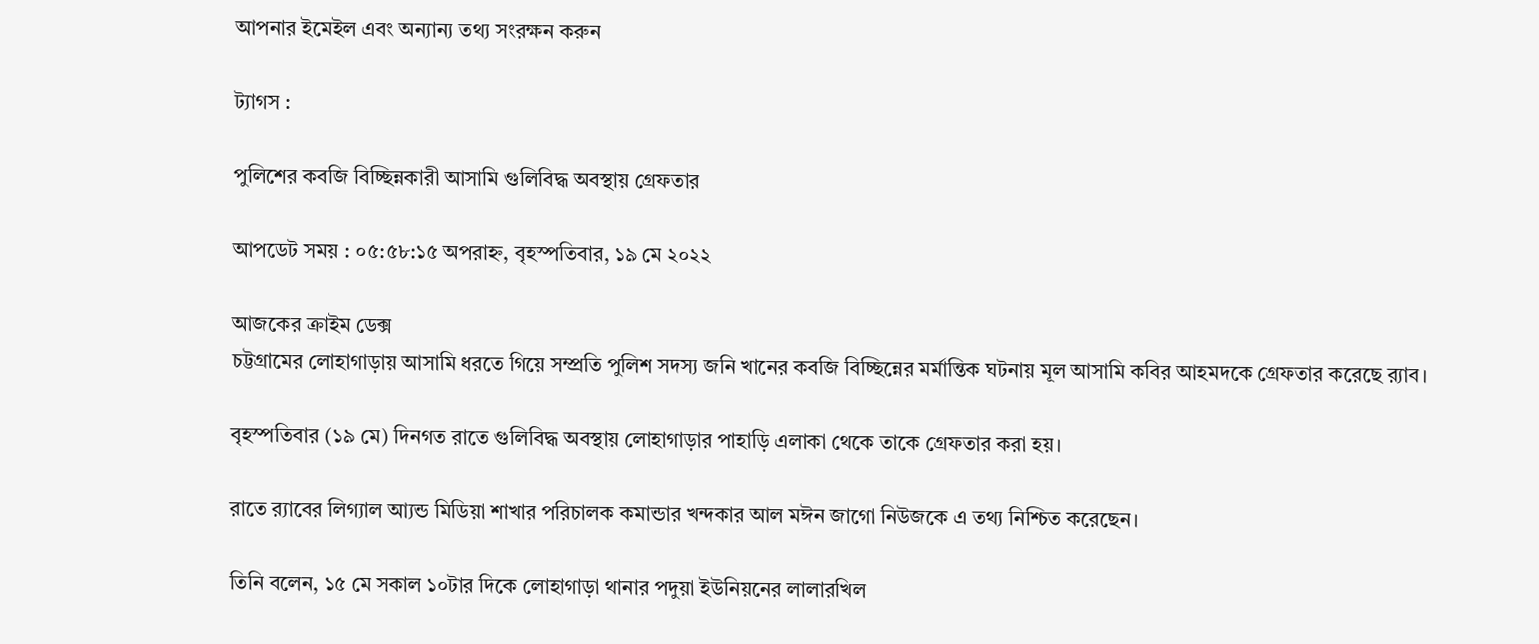আপনার ইমেইল এবং অন্যান্য তথ্য সংরক্ষন করুন

ট্যাগস :

পুলিশের কবজি বিচ্ছিন্নকারী আসামি গুলিবিদ্ধ অবস্থায় গ্রেফতার

আপডেট সময় : ০৫:৫৮:১৫ অপরাহ্ন, বৃহস্পতিবার, ১৯ মে ২০২২

আজকের ক্রাইম ডেক্স
চট্টগ্রামের লোহাগাড়ায় আসামি ধরতে গিয়ে সম্প্রতি পুলিশ সদস্য জনি খানের কবজি বিচ্ছিন্নের মর্মান্তিক ঘটনায় মূল আসামি কবির আহমদকে গ্রেফতার করেছে র‍্যাব।

বৃহস্পতিবার (১৯ মে) দিনগত রাতে গুলিবিদ্ধ অবস্থায় লোহাগাড়ার পাহাড়ি এলাকা থেকে তাকে গ্রেফতার করা হয়।

রাতে র‍্যাবের লিগ্যাল আ্যন্ড মিডিয়া শাখার পরিচালক কমান্ডার খন্দকার আল মঈন জাগো নিউজকে এ তথ্য নিশ্চিত করেছেন।

তিনি বলেন, ১৫ মে সকাল ১০টার দিকে লোহাগাড়া থানার পদুয়া ইউনিয়নের লালারখিল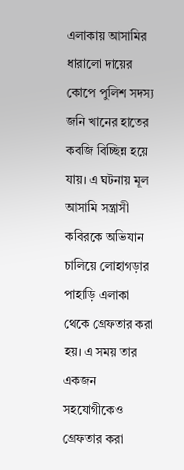এলাকায় আসামির ধারালো দায়ের কোপে পুলিশ সদস্য জনি খানের হাতের কবজি বিচ্ছিন্ন হয়ে যায়। এ ঘটনায় মূল আসামি সন্ত্রাসী কবিরকে অভিযান চালিয়ে লোহাগড়ার পাহাড়ি এলাকা থেকে গ্রেফতার করা হয়। এ সময় তার একজন সহযোগীকেও গ্রেফতার করা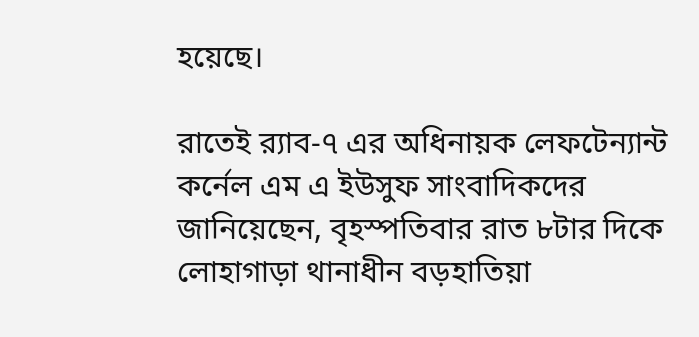হয়েছে।

রাতেই র‍্যাব-৭ এর অধিনায়ক লেফটেন্যান্ট কর্নেল এম এ ইউসুফ সাংবাদিকদের জানিয়েছেন, বৃহস্পতিবার রাত ৮টার দিকে লোহাগাড়া থানাধীন বড়হাতিয়া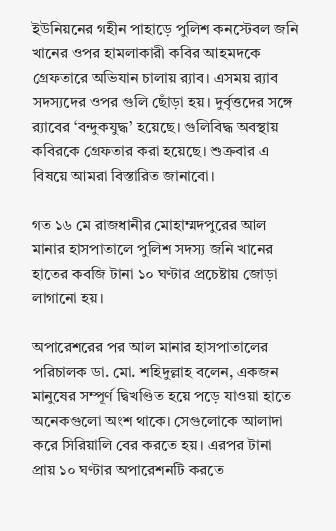ইউনিয়নের গহীন পাহাড়ে পুলিশ কনস্টেবল জনি খানের ওপর হামলাকারী কবির আহমদকে গ্রেফতারে অভিযান চালায় র‌্যাব। এসময় র‌্যাব সদস্যদের ওপর গুলি ছোঁড়া হয়। দুর্বৃত্তদের সঙ্গে র‌্যাবের ‘বন্দুকযুদ্ধ’ হয়েছে। গুলিবিদ্ধ অবস্থায় কবিরকে গ্রেফতার করা হয়েছে। শুক্রবার এ বিষয়ে আমরা বিস্তারিত জানাবো।

গত ১৬ মে রাজধানীর মোহাম্মদপুরের আল মানার হাসপাতালে পুলিশ সদস্য জনি খানের হাতের কবজি টানা ১০ ঘণ্টার প্রচেষ্টায় জোড়া লাগানো হয়।

অপারেশরের পর আল মানার হাসপাতালের পরিচালক ডা. মো. শহিদুল্লাহ বলেন, একজন মানুষের সম্পূর্ণ দ্বিখণ্ডিত হয়ে পড়ে যাওয়া হাতে অনেকগুলো অংশ থাকে। সেগুলোকে আলাদা করে সিরিয়ালি বের করতে হয়। এরপর টানা প্রায় ১০ ঘণ্টার অপারেশনটি করতে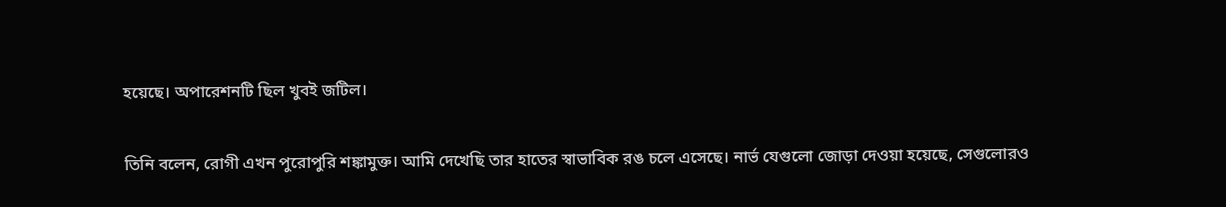হয়েছে। অপারেশনটি ছিল খুবই জটিল।

তিনি বলেন, রোগী এখন পুরোপুরি শঙ্কামুক্ত। আমি দেখেছি তার হাতের স্বাভাবিক রঙ চলে এসেছে। নার্ভ যেগুলো জোড়া দেওয়া হয়েছে, সেগুলোরও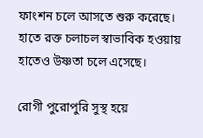ফাংশন চলে আসতে শুরু করেছে। হাতে রক্ত চলাচল স্বাভাবিক হওয়ায় হাতেও উষ্ণতা চলে এসেছে।

রোগী পুরোপুরি সুস্থ হয়ে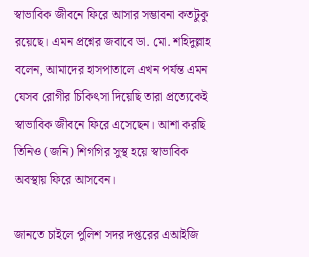স্বাভাবিক জীবনে ফিরে আসার সম্ভাবনা কতটুকু রয়েছে। এমন প্রশ্নের জবাবে ডা. মো. শহিদুল্লাহ বলেন, আমাদের হাসপাতালে এখন পর্যন্ত এমন যেসব রোগীর চিকিৎসা দিয়েছি তারা প্রত্যেকেই স্বাভাবিক জীবনে ফিরে এসেছেন। আশা করছি তিনিও (জনি) শিগগির সুস্থ হয়ে স্বাভাবিক অবস্থায় ফিরে আসবেন।

জানতে চাইলে পুলিশ সদর দপ্তরের এআইজি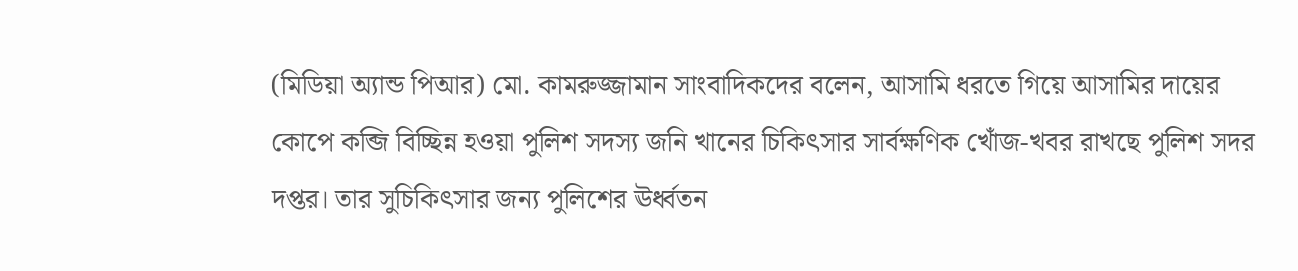(মিডিয়া অ্যান্ড পিআর) মো. কামরুজ্জামান সাংবাদিকদের বলেন, আসামি ধরতে গিয়ে আসামির দায়ের কোপে কব্জি বিচ্ছিন্ন হওয়া পুলিশ সদস্য জনি খানের চিকিৎসার সার্বক্ষণিক খোঁজ-খবর রাখছে পুলিশ সদর দপ্তর। তার সুচিকিৎসার জন্য পুলিশের ঊর্ধ্বতন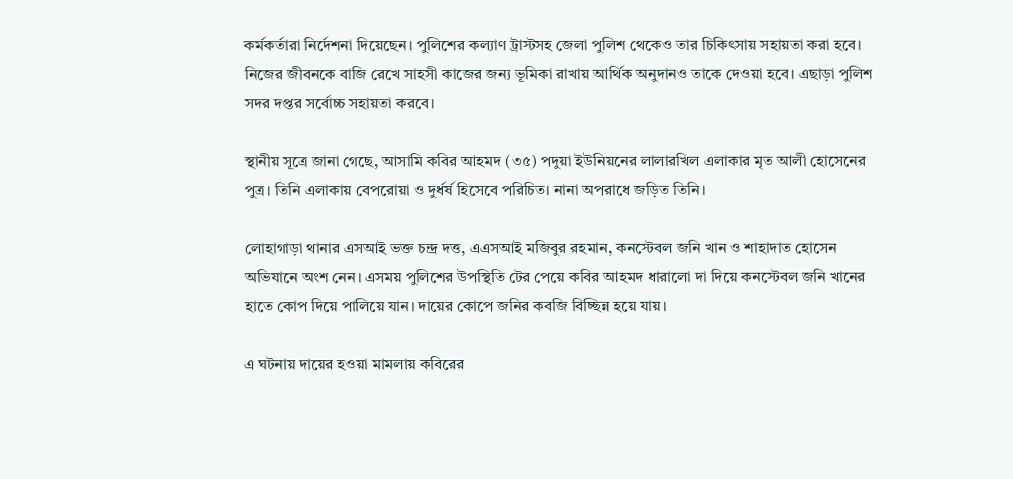কর্মকর্তারা নির্দেশনা দিয়েছেন। পুলিশের কল্যাণ ট্রাস্টসহ জেলা পুলিশ থেকেও তার চিকিৎসায় সহায়তা করা হবে। নিজের জীবনকে বাজি রেখে সাহসী কাজের জন্য ভূমিকা রাখায় আর্থিক অনুদানও তাকে দেওয়া হবে। এছাড়া পুলিশ সদর দপ্তর সর্বোচ্চ সহায়তা করবে।

স্থানীয় সূত্রে জানা গেছে, আসামি কবির আহমদ (৩৫) পদুয়া ইউনিয়নের লালারখিল এলাকার মৃত আলী হোসেনের পুত্র। তিনি এলাকায় বেপরোয়া ও দুর্ধর্ষ হিসেবে পরিচিত। নানা অপরাধে জড়িত তিনি।

লোহাগাড়া থানার এসআই ভক্ত চন্দ্র দত্ত, এএসআই মজিবুর রহমান, কনস্টেবল জনি খান ও শাহাদাত হোসেন অভিযানে অংশ নেন। এসময় পুলিশের উপস্থিতি টের পেয়ে কবির আহমদ ধারালো দা দিয়ে কনস্টেবল জনি খানের হাতে কোপ দিয়ে পালিয়ে যান। দায়ের কোপে জনির কবজি বিচ্ছিন্ন হয়ে যায়।

এ ঘটনায় দায়ের হওয়া মামলায় কবিরের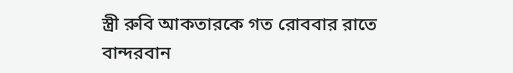স্ত্রী রুবি আকতারকে গত রোববার রাতে বান্দরবান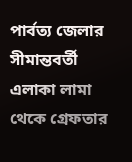পার্বত্য জেলার সীমান্তবর্তী এলাকা লামা থেকে গ্রেফতার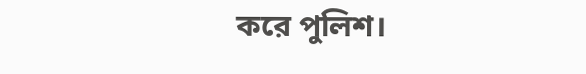করে পুলিশ।